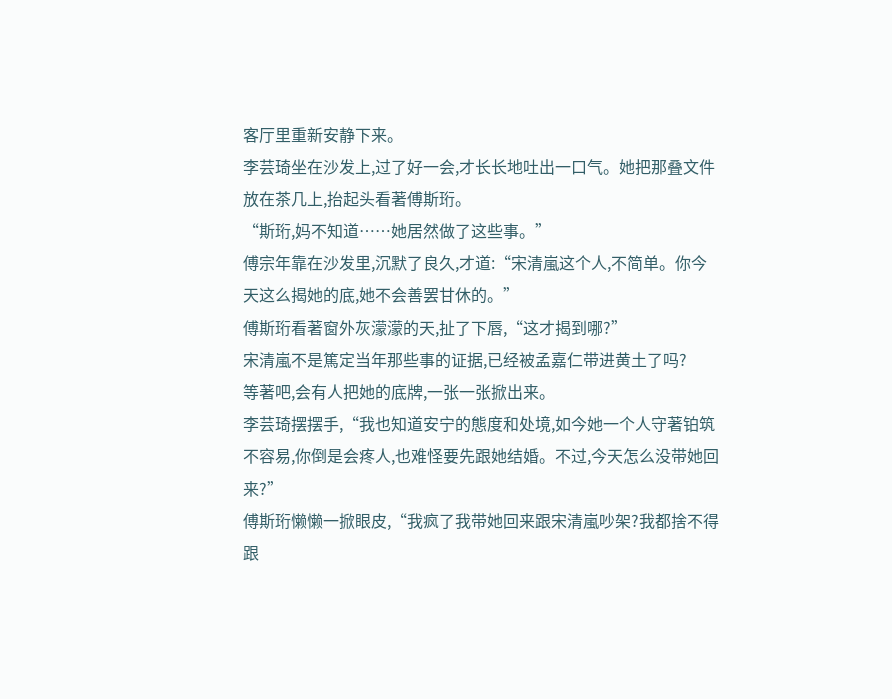客厅里重新安静下来。
李芸琦坐在沙发上,过了好一会,才长长地吐出一口气。她把那叠文件放在茶几上,抬起头看著傅斯珩。
“斯珩,妈不知道……她居然做了这些事。”
傅宗年靠在沙发里,沉默了良久,才道:“宋清嵐这个人,不简单。你今天这么揭她的底,她不会善罢甘休的。”
傅斯珩看著窗外灰濛濛的天,扯了下唇,“这才揭到哪?”
宋清嵐不是篤定当年那些事的证据,已经被孟嘉仁带进黄土了吗?
等著吧,会有人把她的底牌,一张一张掀出来。
李芸琦摆摆手,“我也知道安宁的態度和处境,如今她一个人守著铂筑不容易,你倒是会疼人,也难怪要先跟她结婚。不过,今天怎么没带她回来?”
傅斯珩懒懒一掀眼皮,“我疯了我带她回来跟宋清嵐吵架?我都捨不得跟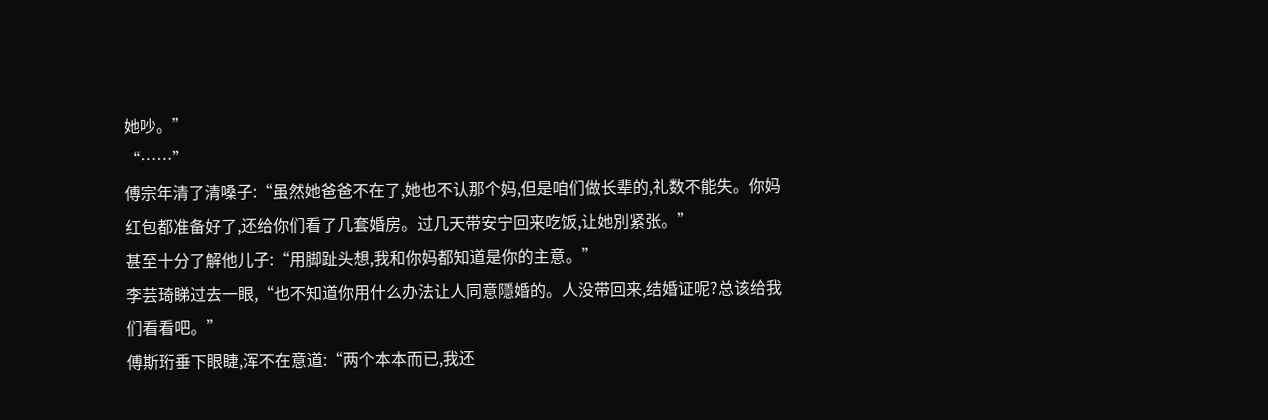她吵。”
“……”
傅宗年清了清嗓子:“虽然她爸爸不在了,她也不认那个妈,但是咱们做长辈的,礼数不能失。你妈红包都准备好了,还给你们看了几套婚房。过几天带安宁回来吃饭,让她別紧张。”
甚至十分了解他儿子:“用脚趾头想,我和你妈都知道是你的主意。”
李芸琦睇过去一眼,“也不知道你用什么办法让人同意隱婚的。人没带回来,结婚证呢?总该给我们看看吧。”
傅斯珩垂下眼睫,浑不在意道:“两个本本而已,我还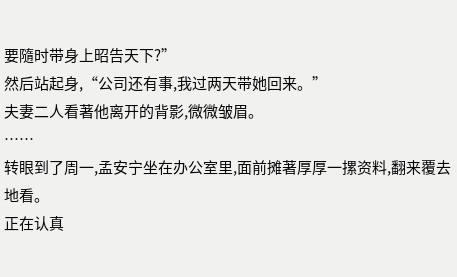要隨时带身上昭告天下?”
然后站起身,“公司还有事,我过两天带她回来。”
夫妻二人看著他离开的背影,微微皱眉。
……
转眼到了周一,孟安宁坐在办公室里,面前摊著厚厚一摞资料,翻来覆去地看。
正在认真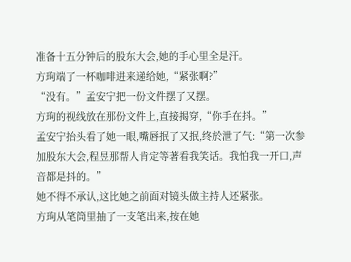准备十五分钟后的股东大会,她的手心里全是汗。
方珣端了一杯咖啡进来递给她,“紧张啊?”
“没有。”孟安宁把一份文件摆了又摆。
方珣的视线放在那份文件上,直接揭穿,“你手在抖。”
孟安宁抬头看了她一眼,嘴唇抿了又抿,终於泄了气:“第一次参加股东大会,程昱那帮人肯定等著看我笑话。我怕我一开口,声音都是抖的。”
她不得不承认,这比她之前面对镜头做主持人还紧张。
方珣从笔筒里抽了一支笔出来,按在她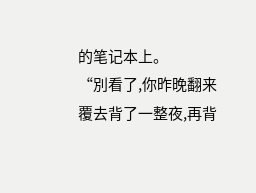的笔记本上。
“別看了,你昨晚翻来覆去背了一整夜,再背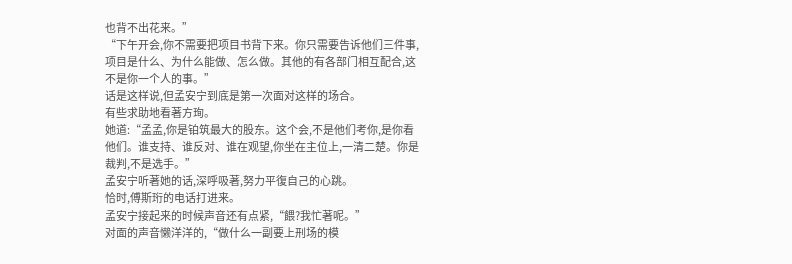也背不出花来。”
“下午开会,你不需要把项目书背下来。你只需要告诉他们三件事,项目是什么、为什么能做、怎么做。其他的有各部门相互配合,这不是你一个人的事。”
话是这样说,但孟安宁到底是第一次面对这样的场合。
有些求助地看著方珣。
她道:“孟孟,你是铂筑最大的股东。这个会,不是他们考你,是你看他们。谁支持、谁反对、谁在观望,你坐在主位上,一清二楚。你是裁判,不是选手。”
孟安宁听著她的话,深呼吸著,努力平復自己的心跳。
恰时,傅斯珩的电话打进来。
孟安宁接起来的时候声音还有点紧,“餵?我忙著呢。”
对面的声音懒洋洋的,“做什么一副要上刑场的模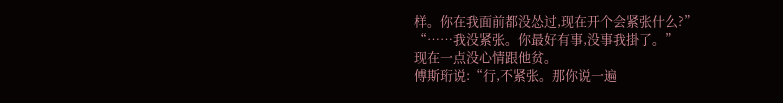样。你在我面前都没怂过,现在开个会紧张什么?”
“……我没紧张。你最好有事,没事我掛了。”
现在一点没心情跟他贫。
傅斯珩说:“行,不紧张。那你说一遍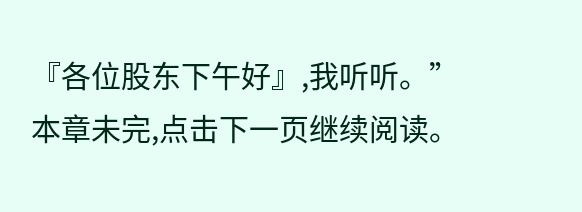『各位股东下午好』,我听听。”
本章未完,点击下一页继续阅读。